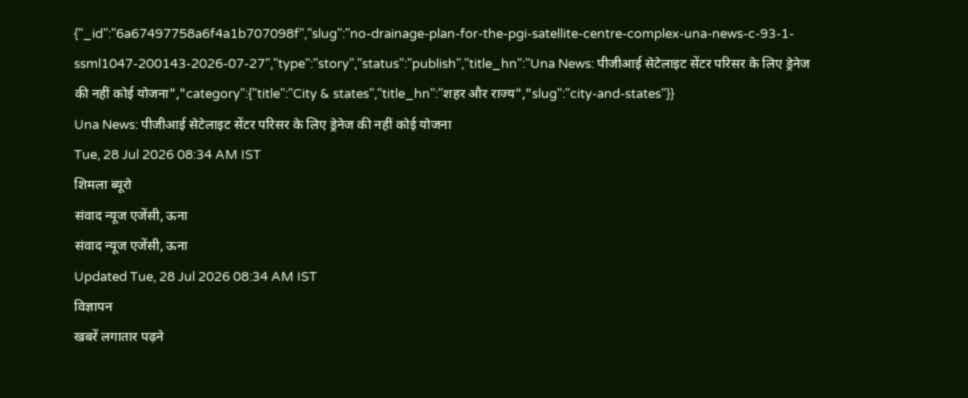{"_id":"6a67497758a6f4a1b707098f","slug":"no-drainage-plan-for-the-pgi-satellite-centre-complex-una-news-c-93-1-ssml1047-200143-2026-07-27","type":"story","status":"publish","title_hn":"Una News: पीजीआई सेटेलाइट सेंटर परिसर के लिए ड्रेनेज की नहीं कोई योजना","category":{"title":"City & states","title_hn":"शहर और राज्य","slug":"city-and-states"}}
Una News: पीजीआई सेटेलाइट सेंटर परिसर के लिए ड्रेनेज की नहीं कोई योजना
Tue, 28 Jul 2026 08:34 AM IST
शिमला ब्यूरो
संवाद न्यूज एजेंसी, ऊना
संवाद न्यूज एजेंसी, ऊना
Updated Tue, 28 Jul 2026 08:34 AM IST
विज्ञापन
खबरें लगातार पढ़ने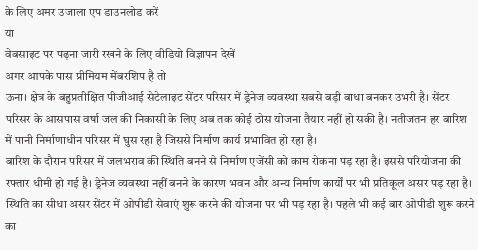के लिए अमर उजाला एप डाउनलोड करें
या
वेबसाइट पर पढ़ना जारी रखने के लिए वीडियो विज्ञापन देखें
अगर आपके पास प्रीमियम मेंबरशिप है तो
ऊना। क्षेत्र के बहुप्रतीक्षित पीजीआई सेटेलाइट सेंटर परिसर में ड्रेनेज व्यवस्था सबसे बड़ी बाधा बनकर उभरी है। सेंटर परिसर के आसपास वर्षा जल की निकासी के लिए अब तक कोई ठोस योजना तैयार नहीं हो सकी है। नतीजतन हर बारिश में पानी निर्माणाधीन परिसर में घुस रहा है जिससे निर्माण कार्य प्रभावित हो रहा है।
बारिश के दौरान परिसर में जलभराव की स्थिति बनने से निर्माण एजेंसी को काम रोकना पड़ रहा है। इससे परियोजना की रफ्तार धीमी हो गई है। ड्रेनेज व्यवस्था नहीं बनने के कारण भवन और अन्य निर्माण कार्यों पर भी प्रतिकूल असर पड़ रहा है। स्थिति का सीधा असर सेंटर में ओपीडी सेवाएं शुरू करने की योजना पर भी पड़ रहा है। पहले भी कई बार ओपीडी शुरू करने का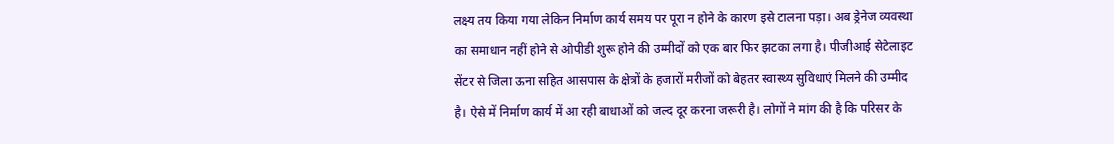लक्ष्य तय किया गया लेकिन निर्माण कार्य समय पर पूरा न होने के कारण इसे टालना पड़ा। अब ड्रेनेज व्यवस्था का समाधान नहीं होने से ओपीडी शुरू होने की उम्मीदों को एक बार फिर झटका लगा है। पीजीआई सेटेलाइट सेंटर से जिला ऊना सहित आसपास के क्षेत्रों के हजारों मरीजों को बेहतर स्वास्थ्य सुविधाएं मिलने की उम्मीद है। ऐसे में निर्माण कार्य में आ रही बाधाओं को जल्द दूर करना जरूरी है। लोगों ने मांग की है कि परिसर के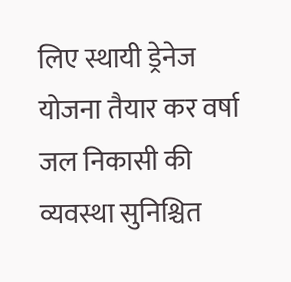लिए स्थायी ड्रेनेज योजना तैयार कर वर्षा जल निकासी की व्यवस्था सुनिश्चित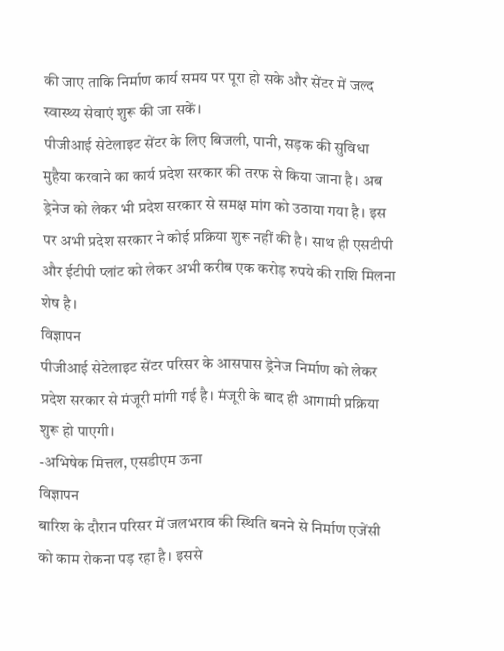की जाए ताकि निर्माण कार्य समय पर पूरा हो सके और सेंटर में जल्द स्वास्थ्य सेवाएं शुरू की जा सकें।
पीजीआई सेटेलाइट सेंटर के लिए बिजली, पानी, सड़क की सुविधा मुहैया करवाने का कार्य प्रदेश सरकार की तरफ से किया जाना है। अब ड्रेनेज को लेकर भी प्रदेश सरकार से समक्ष मांग को उठाया गया है। इस पर अभी प्रदेश सरकार ने कोई प्रक्रिया शुरू नहीं की है। साथ ही एसटीपी और ईटीपी प्लांट को लेकर अभी करीब एक करोड़ रुपये की राशि मिलना शेष है।
विज्ञापन
पीजीआई सेटेलाइट सेंटर परिसर के आसपास ड्रेनेज निर्माण को लेकर प्रदेश सरकार से मंजूरी मांगी गई है। मंजूरी के बाद ही आगामी प्रक्रिया शुरू हो पाएगी।
-अभिषेक मित्तल, एसडीएम ऊना
विज्ञापन
बारिश के दौरान परिसर में जलभराव की स्थिति बनने से निर्माण एजेंसी को काम रोकना पड़ रहा है। इससे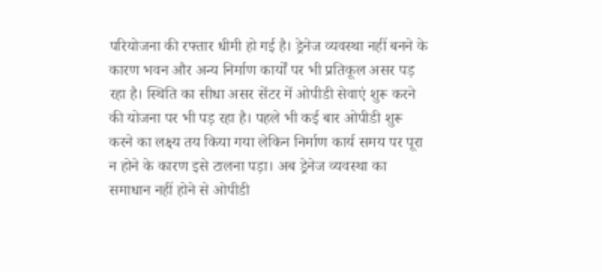परियोजना की रफ्तार धीमी हो गई है। ड्रेनेज व्यवस्था नहीं बनने के कारण भवन और अन्य निर्माण कार्यों पर भी प्रतिकूल असर पड़ रहा है। स्थिति का सीधा असर सेंटर में ओपीडी सेवाएं शुरू करने की योजना पर भी पड़ रहा है। पहले भी कई बार ओपीडी शुरू करने का लक्ष्य तय किया गया लेकिन निर्माण कार्य समय पर पूरा न होने के कारण इसे टालना पड़ा। अब ड्रेनेज व्यवस्था का समाधान नहीं होने से ओपीडी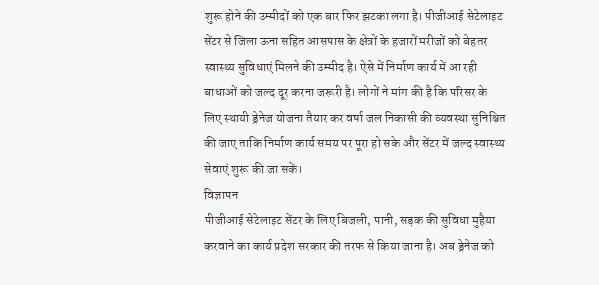शुरू होने की उम्मीदों को एक बार फिर झटका लगा है। पीजीआई सेटेलाइट सेंटर से जिला ऊना सहित आसपास के क्षेत्रों के हजारों मरीजों को बेहतर स्वास्थ्य सुविधाएं मिलने की उम्मीद है। ऐसे में निर्माण कार्य में आ रही बाधाओं को जल्द दूर करना जरूरी है। लोगों ने मांग की है कि परिसर के लिए स्थायी ड्रेनेज योजना तैयार कर वर्षा जल निकासी की व्यवस्था सुनिश्चित की जाए ताकि निर्माण कार्य समय पर पूरा हो सके और सेंटर में जल्द स्वास्थ्य सेवाएं शुरू की जा सकें।
विज्ञापन
पीजीआई सेटेलाइट सेंटर के लिए बिजली, पानी, सड़क की सुविधा मुहैया करवाने का कार्य प्रदेश सरकार की तरफ से किया जाना है। अब ड्रेनेज को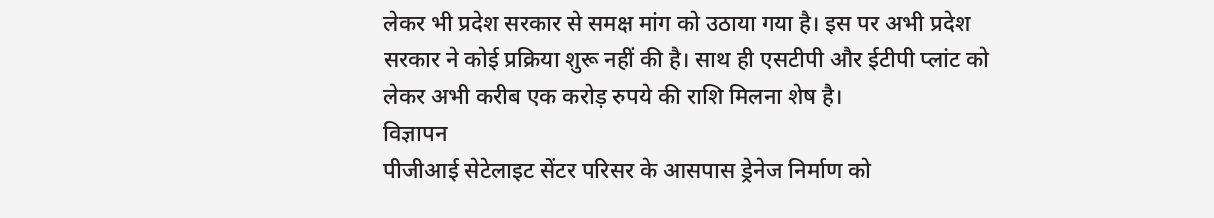लेकर भी प्रदेश सरकार से समक्ष मांग को उठाया गया है। इस पर अभी प्रदेश सरकार ने कोई प्रक्रिया शुरू नहीं की है। साथ ही एसटीपी और ईटीपी प्लांट को लेकर अभी करीब एक करोड़ रुपये की राशि मिलना शेष है।
विज्ञापन
पीजीआई सेटेलाइट सेंटर परिसर के आसपास ड्रेनेज निर्माण को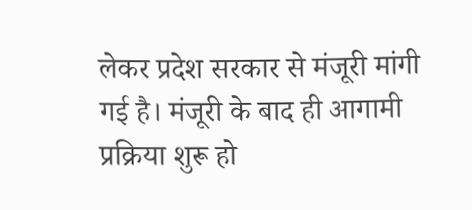लेकर प्रदेश सरकार से मंजूरी मांगी गई है। मंजूरी के बाद ही आगामी प्रक्रिया शुरू हो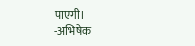पाएगी।
-अभिषेक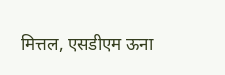मित्तल, एसडीएम ऊना